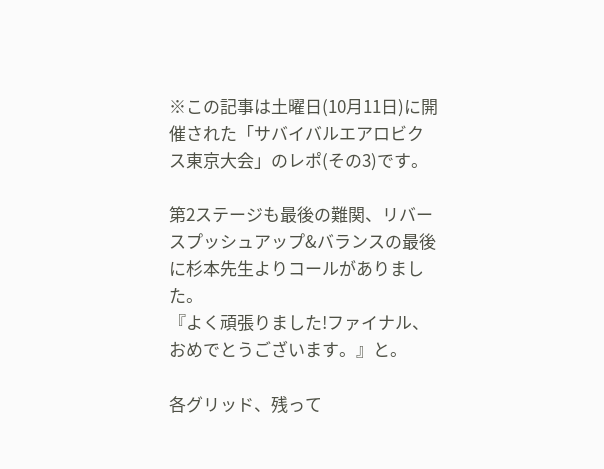※この記事は土曜日(10月11日)に開催された「サバイバルエアロビクス東京大会」のレポ(その3)です。

第2ステージも最後の難関、リバースプッシュアップ&バランスの最後に杉本先生よりコールがありました。
『よく頑張りました!ファイナル、おめでとうございます。』と。

各グリッド、残って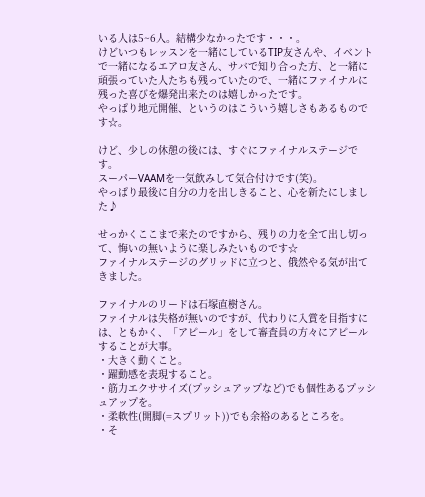いる人は5~6人。結構少なかったです・・・。
けどいつもレッスンを一緒にしているTIP友さんや、イベントで一緒になるエアロ友さん、サバで知り合った方、と一緒に頑張っていた人たちも残っていたので、一緒にファイナルに残った喜びを爆発出来たのは嬉しかったです。
やっぱり地元開催、というのはこういう嬉しさもあるものです☆。

けど、少しの休憩の後には、すぐにファイナルステージです。
スーパーVAAMを一気飲みして気合付けです(笑)。
やっぱり最後に自分の力を出しきること、心を新たにしました♪

せっかくここまで来たのですから、残りの力を全て出し切って、悔いの無いように楽しみたいものです☆
ファイナルステージのグリッドに立つと、俄然やる気が出てきました。

ファイナルのリードは石塚直樹さん。
ファイナルは失格が無いのですが、代わりに入賞を目指すには、ともかく、「アピール」をして審査員の方々にアピールすることが大事。
・大きく動くこと。
・躍動感を表現すること。
・筋力エクササイズ(プッシュアップなど)でも個性あるプッシュアップを。
・柔軟性(開脚(=スプリット))でも余裕のあるところを。
・そ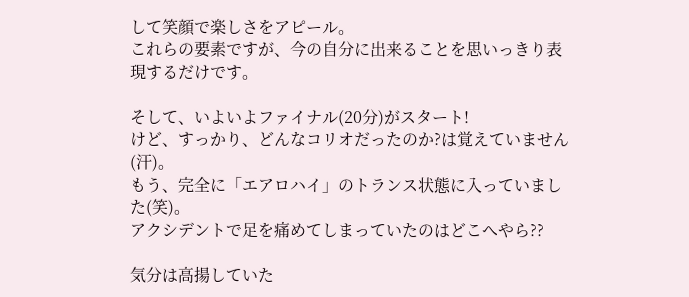して笑顔で楽しさをアピール。
これらの要素ですが、今の自分に出来ることを思いっきり表現するだけです。

そして、いよいよファイナル(20分)がスタート!
けど、すっかり、どんなコリオだったのか?は覚えていません(汗)。
もう、完全に「エアロハイ」のトランス状態に入っていました(笑)。
アクシデントで足を痛めてしまっていたのはどこへやら??

気分は高揚していた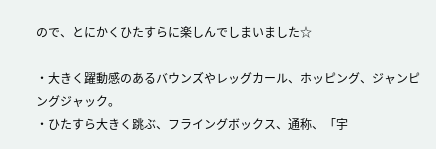ので、とにかくひたすらに楽しんでしまいました☆

・大きく躍動感のあるバウンズやレッグカール、ホッピング、ジャンピングジャック。
・ひたすら大きく跳ぶ、フライングボックス、通称、「宇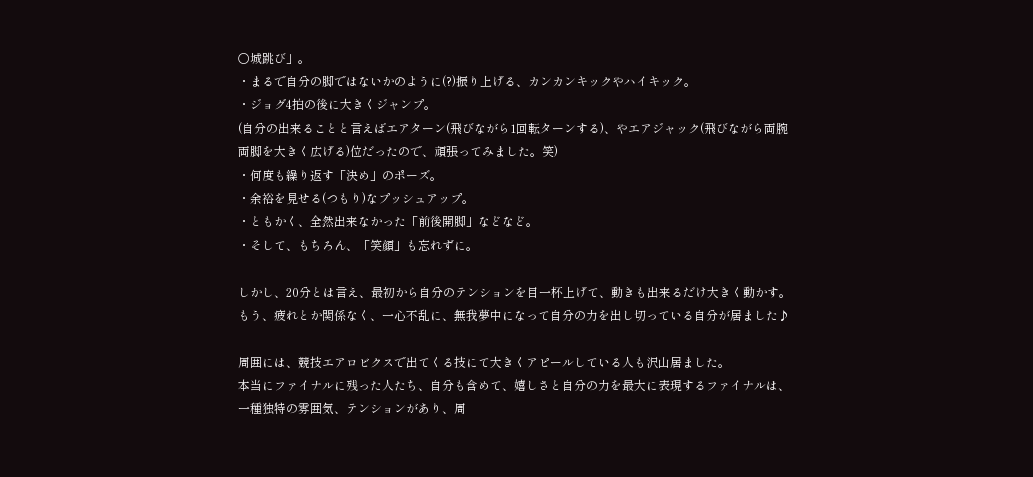○城跳び」。
・まるで自分の脚ではないかのように(?)振り上げる、カンカンキックやハイキック。
・ジョグ4拍の後に大きくジャンプ。
(自分の出来ることと言えばエアターン(飛びながら1回転ターンする)、やエアジャック(飛びながら両腕両脚を大きく広げる)位だったので、頑張ってみました。笑)
・何度も繰り返す「決め」のポーズ。
・余裕を見せる(つもり)なプッシュアップ。
・ともかく、全然出来なかった「前後開脚」などなど。
・そして、もちろん、「笑顔」も忘れずに。

しかし、20分とは言え、最初から自分のテンションを目一杯上げて、動きも出来るだけ大きく動かす。
もう、疲れとか関係なく、一心不乱に、無我夢中になって自分の力を出し切っている自分が居ました♪

周囲には、競技エアロビクスで出てくる技にて大きくアピールしている人も沢山居ました。
本当にファイナルに残った人たち、自分も含めて、嬉しさと自分の力を最大に表現するファイナルは、一種独特の雰囲気、テンションがあり、周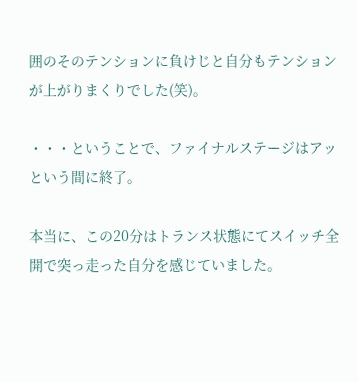囲のそのテンションに負けじと自分もテンションが上がりまくりでした(笑)。

・・・ということで、ファイナルステージはアッという間に終了。

本当に、この20分はトランス状態にてスイッチ全開で突っ走った自分を感じていました。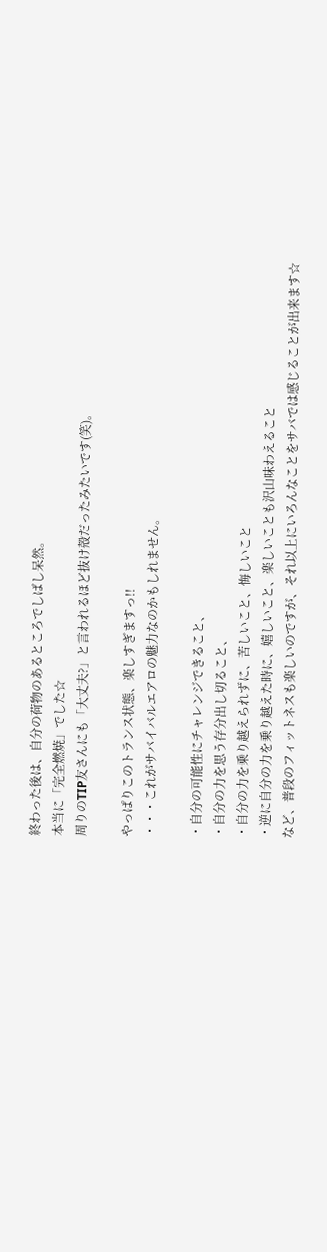終わった後は、自分の荷物のあるところでしばし呆然。
本当に「完全燃焼」でした☆
周りのTIP友さんにも「大丈夫?」と言われるほど抜け殻だったみたいです(笑)。

やっぱりこのトランス状態、楽しすぎますっ!!
・・・これがサバイバルエアロの魅力なのかもしれません。

・自分の可能性にチャレンジできること、
・自分の力を思う存分出し切ること、
・自分の力を乗り越えられずに、苦しいこと、悔しいこと
・逆に自分の力を乗り越えた時に、嬉しいこと、楽しいことも沢山味わえること
など、普段のフィットネスも楽しいのですが、それ以上にいろんなことをサバでは感じることが出来ます☆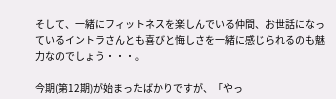そして、一緒にフィットネスを楽しんでいる仲間、お世話になっているイントラさんとも喜びと悔しさを一緒に感じられるのも魅力なのでしょう・・・。

今期(第12期)が始まったばかりですが、「やっ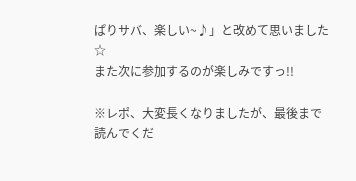ぱりサバ、楽しい~♪」と改めて思いました☆
また次に参加するのが楽しみですっ!!

※レポ、大変長くなりましたが、最後まで読んでくだ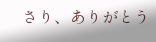さり、ありがとう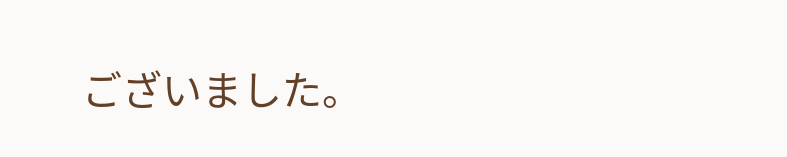ございました。